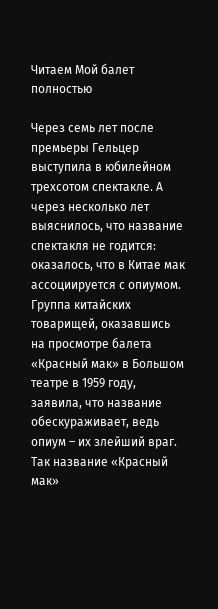Читаем Мой балет полностью

Через семь лет после премьеры Гельцер выступила в юбилейном трехсотом спектакле. А через несколько лет выяснилось, что название спектакля не годится: оказалось, что в Китае мак ассоциируется с опиумом. Группа китайских товарищей, оказавшись на просмотре балета «Красный мак» в Большом театре в 1959 году, заявила, что название обескураживает, ведь опиум – их злейший враг. Так название «Красный мак»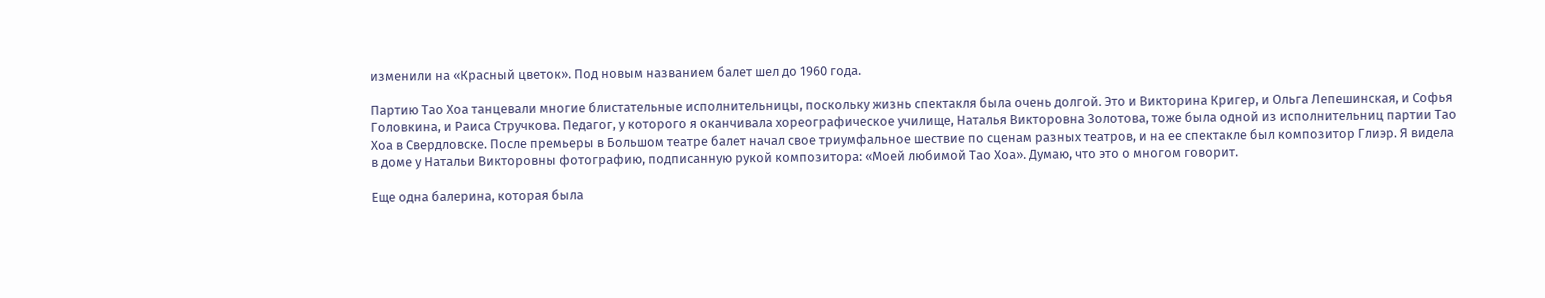изменили на «Красный цветок». Под новым названием балет шел до 1960 года.

Партию Тао Хоа танцевали многие блистательные исполнительницы, поскольку жизнь спектакля была очень долгой. Это и Викторина Кригер, и Ольга Лепешинская, и Софья Головкина, и Раиса Стручкова. Педагог, у которого я оканчивала хореографическое училище, Наталья Викторовна Золотова, тоже была одной из исполнительниц партии Тао Хоа в Свердловске. После премьеры в Большом театре балет начал свое триумфальное шествие по сценам разных театров, и на ее спектакле был композитор Глиэр. Я видела в доме у Натальи Викторовны фотографию, подписанную рукой композитора: «Моей любимой Тао Хоа». Думаю, что это о многом говорит.

Еще одна балерина, которая была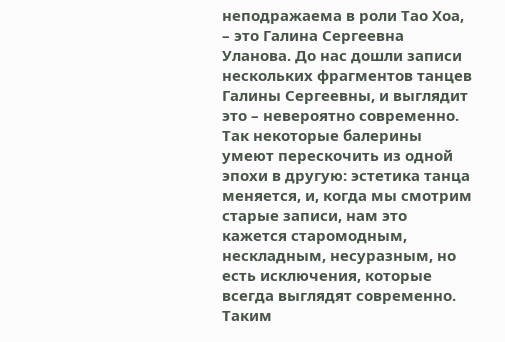неподражаема в роли Тао Хоа, – это Галина Сергеевна Уланова. До нас дошли записи нескольких фрагментов танцев Галины Сергеевны, и выглядит это – невероятно современно. Так некоторые балерины умеют перескочить из одной эпохи в другую: эстетика танца меняется, и, когда мы смотрим старые записи, нам это кажется старомодным, нескладным, несуразным, но есть исключения, которые всегда выглядят современно. Таким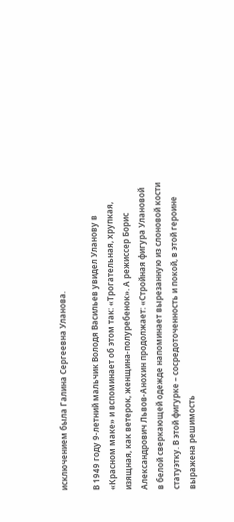исключением была Галина Сергеевна Уланова.

В 1949 году 9-летний мальчик Володя Васильев увидел Уланову в «Красном маке» и вспоминает об этом так: «Трогательная, хрупкая, изящная, как ветерок, женщина-полуребенок». А режиссер Борис Александрович Львов-Анохин продолжает: «Стройная фигура Улановой в белой сверкающей одежде напоминает вырезанную из слоновой кости статуэтку. В этой фигурке – сосредоточенность и покой, в этой героине выражена решимость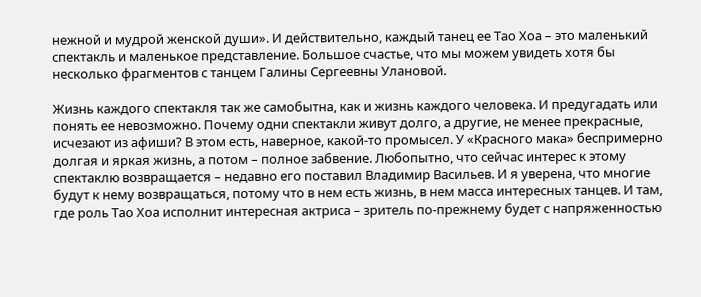нежной и мудрой женской души». И действительно, каждый танец ее Тао Хоа – это маленький спектакль и маленькое представление. Большое счастье, что мы можем увидеть хотя бы несколько фрагментов с танцем Галины Сергеевны Улановой.

Жизнь каждого спектакля так же самобытна, как и жизнь каждого человека. И предугадать или понять ее невозможно. Почему одни спектакли живут долго, а другие, не менее прекрасные, исчезают из афиши? В этом есть, наверное, какой-то промысел. У «Красного мака» беспримерно долгая и яркая жизнь, а потом – полное забвение. Любопытно, что сейчас интерес к этому спектаклю возвращается – недавно его поставил Владимир Васильев. И я уверена, что многие будут к нему возвращаться, потому что в нем есть жизнь, в нем масса интересных танцев. И там, где роль Тао Хоа исполнит интересная актриса – зритель по-прежнему будет с напряженностью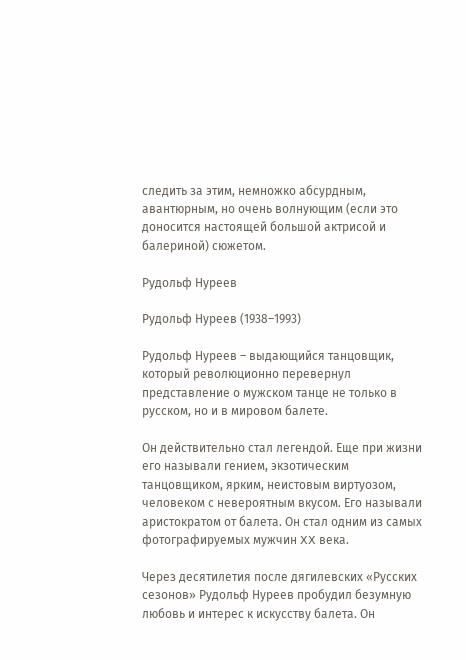следить за этим, немножко абсурдным, авантюрным, но очень волнующим (если это доносится настоящей большой актрисой и балериной) сюжетом.

Рудольф Нуреев

Рудольф Нуреев (1938–1993)

Рудольф Нуреев – выдающийся танцовщик, который революционно перевернул представление о мужском танце не только в русском, но и в мировом балете.

Он действительно стал легендой. Еще при жизни его называли гением, экзотическим танцовщиком, ярким, неистовым виртуозом, человеком с невероятным вкусом. Его называли аристократом от балета. Он стал одним из самых фотографируемых мужчин XX века.

Через десятилетия после дягилевских «Русских сезонов» Рудольф Нуреев пробудил безумную любовь и интерес к искусству балета. Он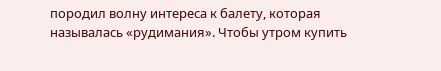породил волну интереса к балету, которая называлась «рудимания». Чтобы утром купить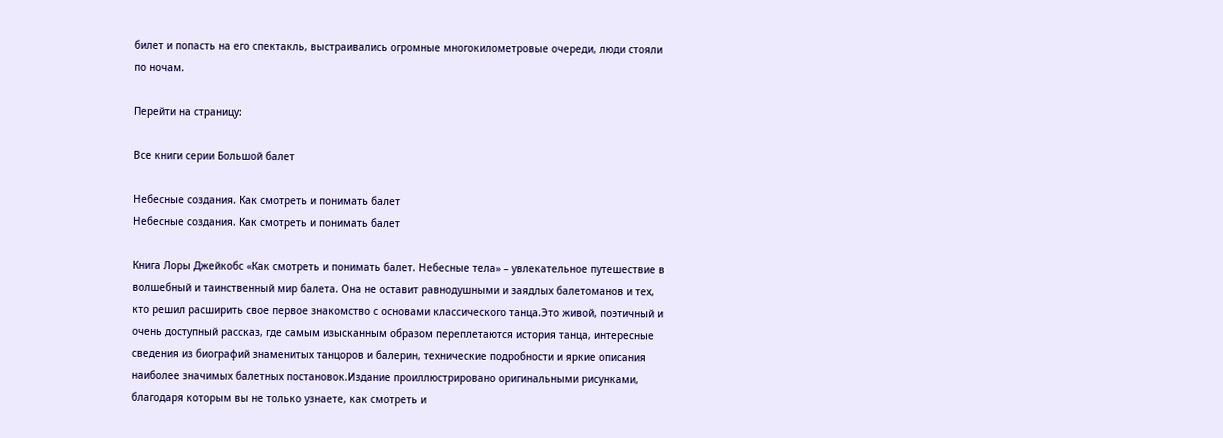билет и попасть на его спектакль, выстраивались огромные многокилометровые очереди, люди стояли по ночам.

Перейти на страницу:

Все книги серии Большой балет

Небесные создания. Как смотреть и понимать балет
Небесные создания. Как смотреть и понимать балет

Книга Лоры Джейкобс «Как смотреть и понимать балет. Небесные тела» – увлекательное путешествие в волшебный и таинственный мир балета. Она не оставит равнодушными и заядлых балетоманов и тех, кто решил расширить свое первое знакомство с основами классического танца.Это живой, поэтичный и очень доступный рассказ, где самым изысканным образом переплетаются история танца, интересные сведения из биографий знаменитых танцоров и балерин, технические подробности и яркие описания наиболее значимых балетных постановок.Издание проиллюстрировано оригинальными рисунками, благодаря которым вы не только узнаете, как смотреть и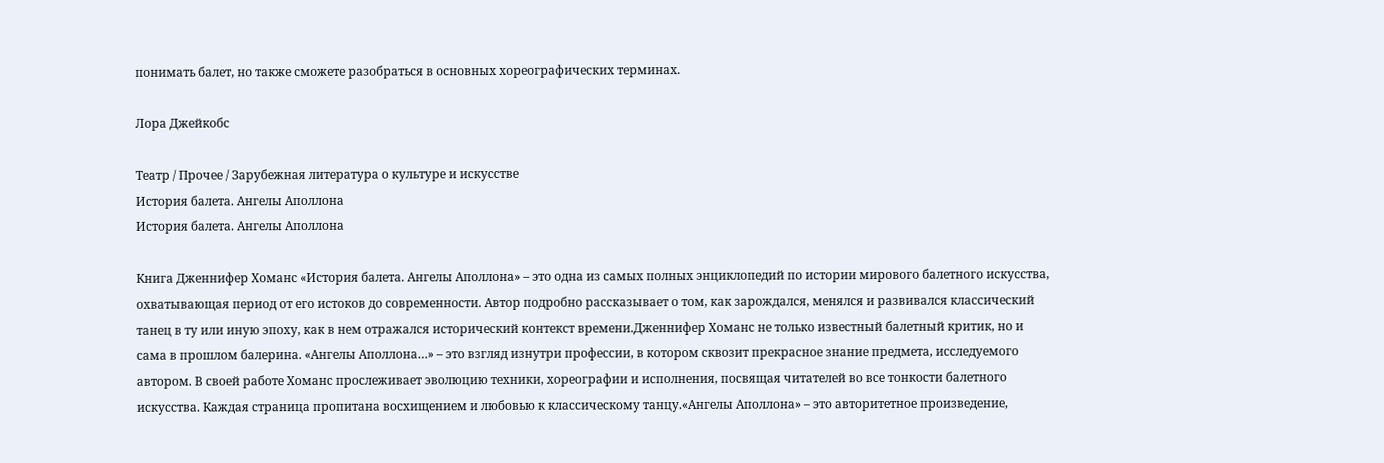понимать балет, но также сможете разобраться в основных хореографических терминах.

Лора Джейкобс

Театр / Прочее / Зарубежная литература о культуре и искусстве
История балета. Ангелы Аполлона
История балета. Ангелы Аполлона

Книга Дженнифер Хоманс «История балета. Ангелы Аполлона» – это одна из самых полных энциклопедий по истории мирового балетного искусства, охватывающая период от его истоков до современности. Автор подробно рассказывает о том, как зарождался, менялся и развивался классический танец в ту или иную эпоху, как в нем отражался исторический контекст времени.Дженнифер Хоманс не только известный балетный критик, но и сама в прошлом балерина. «Ангелы Аполлона…» – это взгляд изнутри профессии, в котором сквозит прекрасное знание предмета, исследуемого автором. В своей работе Хоманс прослеживает эволюцию техники, хореографии и исполнения, посвящая читателей во все тонкости балетного искусства. Каждая страница пропитана восхищением и любовью к классическому танцу.«Ангелы Аполлона» – это авторитетное произведение,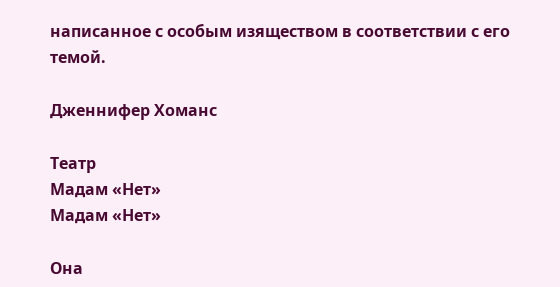написанное с особым изяществом в соответствии с его темой.

Дженнифер Хоманс

Театр
Мадам «Нет»
Мадам «Нет»

Она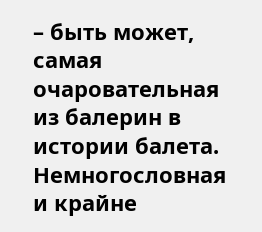– быть может, самая очаровательная из балерин в истории балета. Немногословная и крайне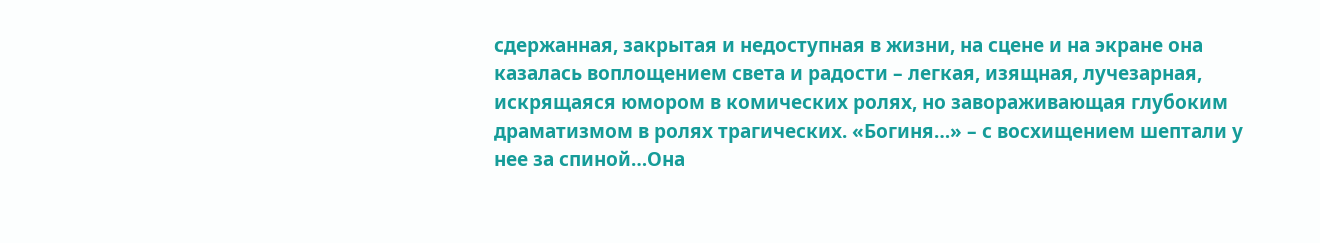сдержанная, закрытая и недоступная в жизни, на сцене и на экране она казалась воплощением света и радости – легкая, изящная, лучезарная, искрящаяся юмором в комических ролях, но завораживающая глубоким драматизмом в ролях трагических. «Богиня…» – с восхищением шептали у нее за спиной…Она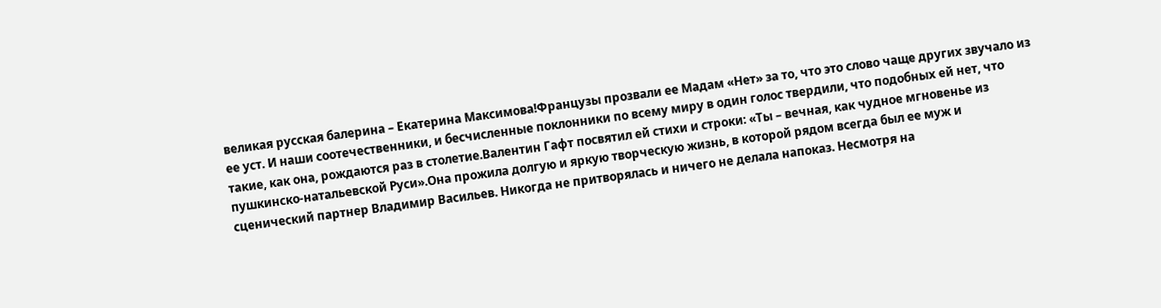великая русская балерина – Екатерина Максимова!Французы прозвали ее Мадам «Нет» за то, что это слово чаще других звучало из ее уст. И наши соотечественники, и бесчисленные поклонники по всему миру в один голос твердили, что подобных ей нет, что такие, как она, рождаются раз в столетие.Валентин Гафт посвятил ей стихи и строки: «Ты – вечная, как чудное мгновенье из пушкинско-натальевской Руси».Она прожила долгую и яркую творческую жизнь, в которой рядом всегда был ее муж и сценический партнер Владимир Васильев. Никогда не притворялась и ничего не делала напоказ. Несмотря на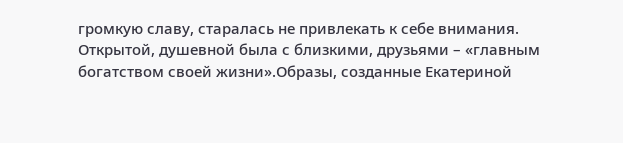громкую славу, старалась не привлекать к себе внимания. Открытой, душевной была с близкими, друзьями – «главным богатством своей жизни».Образы, созданные Екатериной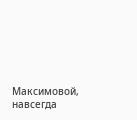Максимовой, навсегда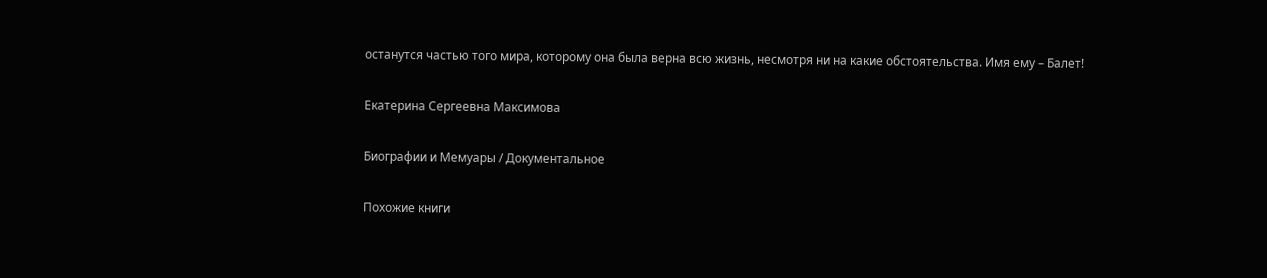останутся частью того мира, которому она была верна всю жизнь, несмотря ни на какие обстоятельства. Имя ему – Балет!

Екатерина Сергеевна Максимова

Биографии и Мемуары / Документальное

Похожие книги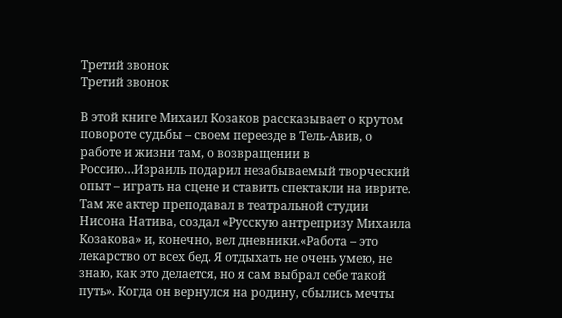Третий звонок
Третий звонок

В этой книге Михаил Козаков рассказывает о крутом повороте судьбы – своем переезде в Тель-Авив, о работе и жизни там, о возвращении в Россию…Израиль подарил незабываемый творческий опыт – играть на сцене и ставить спектакли на иврите. Там же актер преподавал в театральной студии Нисона Натива, создал «Русскую антрепризу Михаила Козакова» и, конечно, вел дневники.«Работа – это лекарство от всех бед. Я отдыхать не очень умею, не знаю, как это делается, но я сам выбрал себе такой путь». Когда он вернулся на родину, сбылись мечты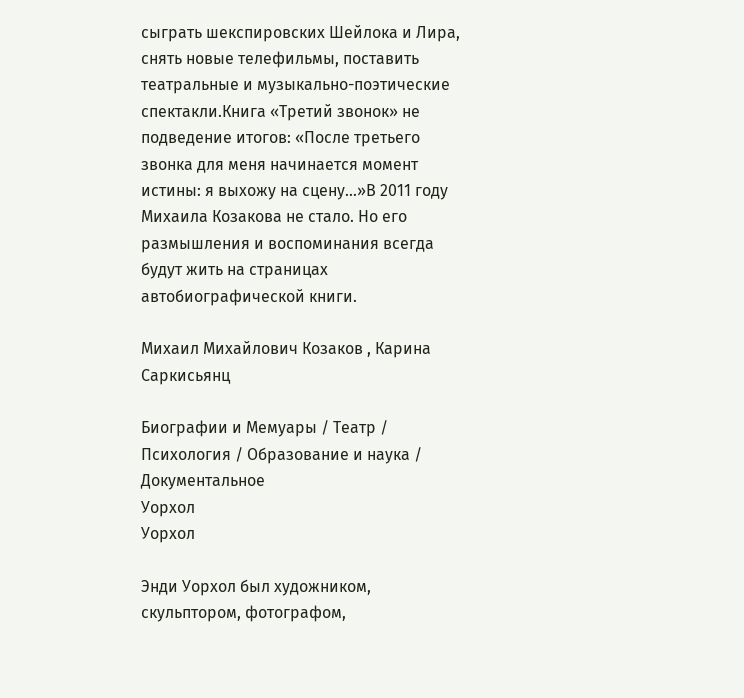сыграть шекспировских Шейлока и Лира, снять новые телефильмы, поставить театральные и музыкально-поэтические спектакли.Книга «Третий звонок» не подведение итогов: «После третьего звонка для меня начинается момент истины: я выхожу на сцену…»В 2011 году Михаила Козакова не стало. Но его размышления и воспоминания всегда будут жить на страницах автобиографической книги.

Михаил Михайлович Козаков , Карина Саркисьянц

Биографии и Мемуары / Театр / Психология / Образование и наука / Документальное
Уорхол
Уорхол

Энди Уорхол был художником, скульптором, фотографом,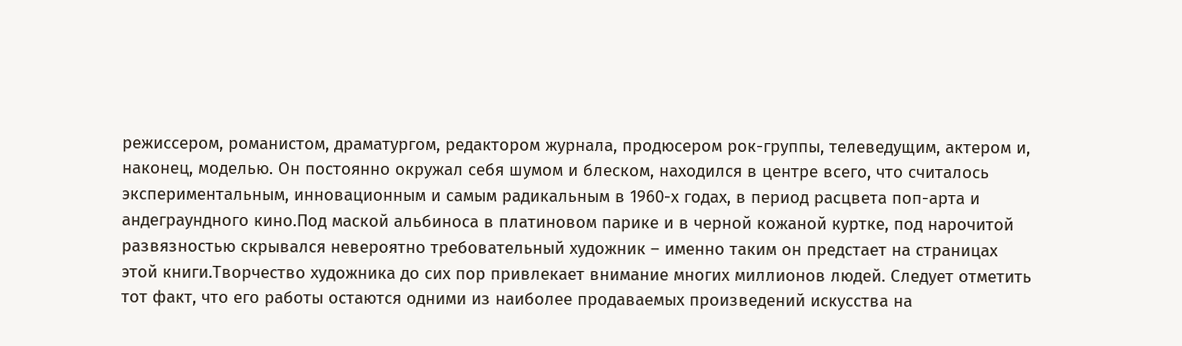режиссером, романистом, драматургом, редактором журнала, продюсером рок-группы, телеведущим, актером и, наконец, моделью. Он постоянно окружал себя шумом и блеском, находился в центре всего, что считалось экспериментальным, инновационным и самым радикальным в 1960-х годах, в период расцвета поп-арта и андеграундного кино.Под маской альбиноса в платиновом парике и в черной кожаной куртке, под нарочитой развязностью скрывался невероятно требовательный художник – именно таким он предстает на страницах этой книги.Творчество художника до сих пор привлекает внимание многих миллионов людей. Следует отметить тот факт, что его работы остаются одними из наиболее продаваемых произведений искусства на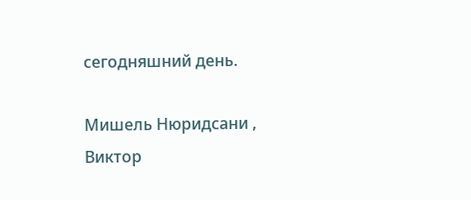сегодняшний день.

Мишель Нюридсани , Виктор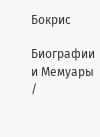Бокрис

Биографии и Мемуары /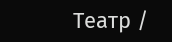Театр /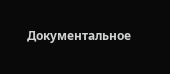Документальное